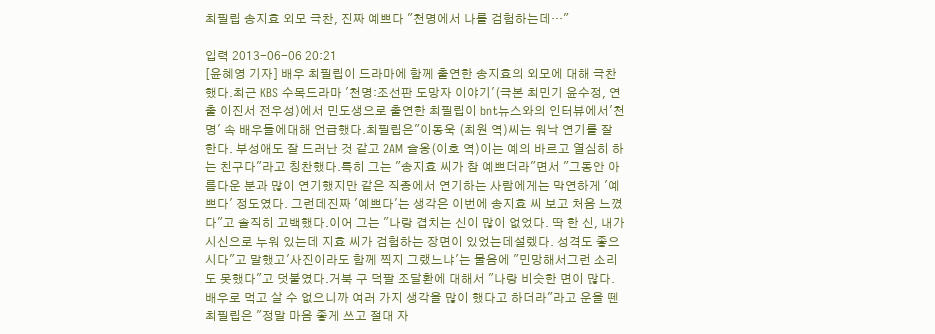최필립 송지효 외모 극찬, 진짜 예쁘다 "천명에서 나를 검험하는데…"

입력 2013-06-06 20:21
[윤혜영 기자] 배우 최필립이 드라마에 함께 출연한 송지효의 외모에 대해 극찬했다.최근 KBS 수목드라마 '천명:조선판 도망자 이야기'(극본 최민기 윤수정, 연출 이진서 전우성)에서 민도생으로 출연한 최필립이 bnt뉴스와의 인터뷰에서'천명' 속 배우들에대해 언급했다.최필립은"이동욱 (최원 역)씨는 워낙 연기를 잘 한다. 부성애도 잘 드러난 것 같고 2AM 슬옹(이호 역)이는 예의 바르고 열심히 하는 친구다"라고 칭찬했다.특히 그는 "송지효 씨가 참 예쁘더라"면서 "그동안 아름다운 분과 많이 연기했지만 같은 직종에서 연기하는 사람에게는 막연하게 '예쁘다' 정도였다. 그런데진짜 '예쁘다'는 생각은 이번에 송지효 씨 보고 처음 느꼈다"고 솔직히 고백했다.이어 그는 "나랑 겹치는 신이 많이 없었다. 딱 한 신, 내가 시신으로 누워 있는데 지효 씨가 검험하는 장면이 있었는데설렜다. 성격도 좋으시다"고 말했고'사진이라도 함께 찍지 그랬느냐'는 물음에 "민망해서그런 소리도 못했다"고 덧붙였다.거북 구 덕팔 조달환에 대해서 "나랑 비슷한 면이 많다. 배우로 먹고 살 수 없으니까 여러 가지 생각을 많이 했다고 하더라"라고 운을 뗀 최필립은 "정말 마음 좋게 쓰고 절대 자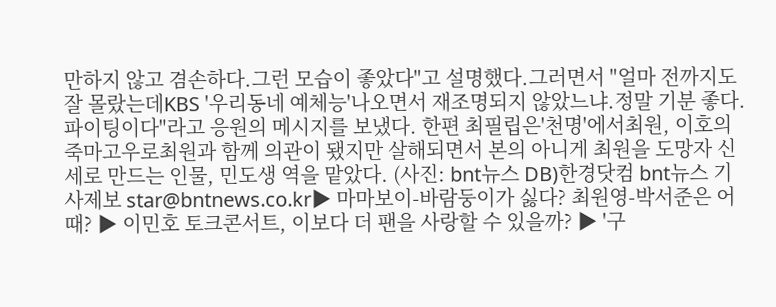만하지 않고 겸손하다.그런 모습이 좋았다"고 설명했다.그러면서 "얼마 전까지도 잘 몰랐는데KBS '우리동네 예체능'나오면서 재조명되지 않았느냐.정말 기분 좋다. 파이팅이다"라고 응원의 메시지를 보냈다. 한편 최필립은'천명'에서최원, 이호의 죽마고우로최원과 함께 의관이 됐지만 살해되면서 본의 아니게 최원을 도망자 신세로 만드는 인물, 민도생 역을 맡았다. (사진: bnt뉴스 DB)한경닷컴 bnt뉴스 기사제보 star@bntnews.co.kr▶ 마마보이-바람둥이가 싫다? 최원영-박서준은 어때? ▶ 이민호 토크콘서트, 이보다 더 팬을 사랑할 수 있을까? ▶ '구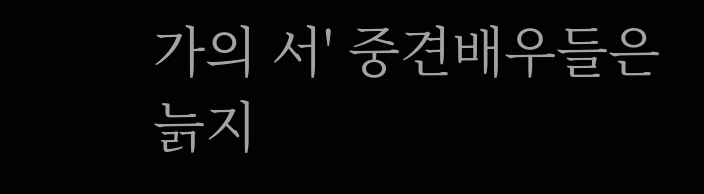가의 서' 중견배우들은 늙지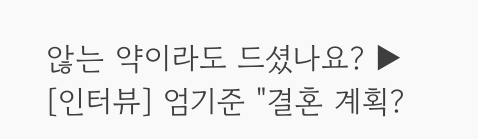않는 약이라도 드셨나요? ▶ [인터뷰] 엄기준 "결혼 계획?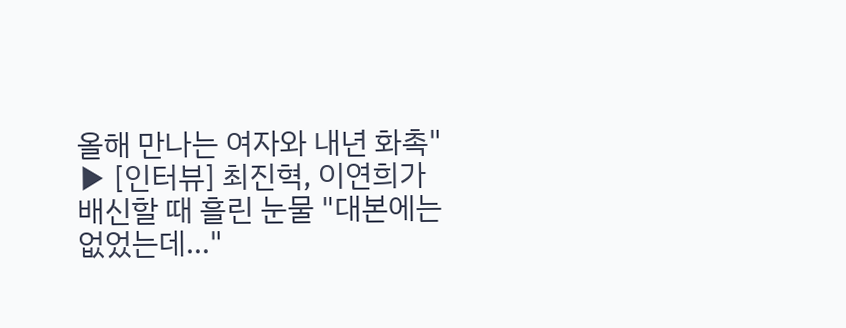올해 만나는 여자와 내년 화촉" ▶ [인터뷰] 최진혁, 이연희가 배신할 때 흘린 눈물 "대본에는 없었는데…"